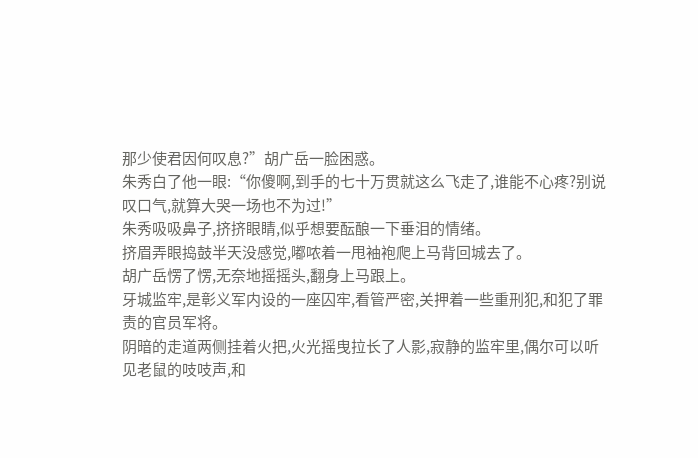那少使君因何叹息?”胡广岳一脸困惑。
朱秀白了他一眼:“你傻啊,到手的七十万贯就这么飞走了,谁能不心疼?别说叹口气,就算大哭一场也不为过!”
朱秀吸吸鼻子,挤挤眼睛,似乎想要酝酿一下垂泪的情绪。
挤眉弄眼捣鼓半天没感觉,嘟哝着一甩袖袍爬上马背回城去了。
胡广岳愣了愣,无奈地摇摇头,翻身上马跟上。
牙城监牢,是彰义军内设的一座囚牢,看管严密,关押着一些重刑犯,和犯了罪责的官员军将。
阴暗的走道两侧挂着火把,火光摇曳拉长了人影,寂静的监牢里,偶尔可以听见老鼠的吱吱声,和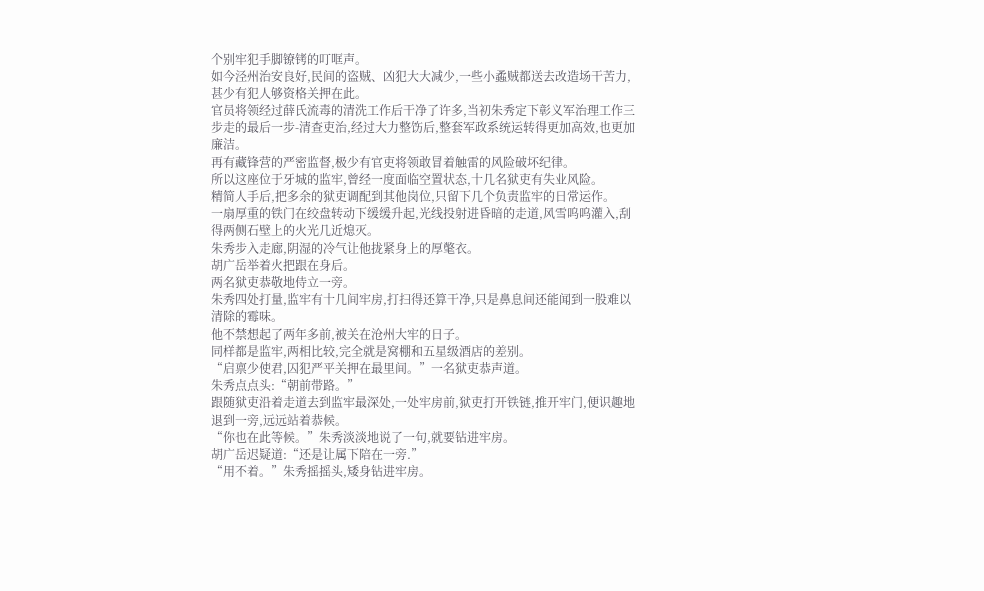个别牢犯手脚镣铐的叮哐声。
如今泾州治安良好,民间的盗贼、凶犯大大减少,一些小蟊贼都送去改造场干苦力,甚少有犯人够资格关押在此。
官员将领经过薛氏流毒的清洗工作后干净了许多,当初朱秀定下彰义军治理工作三步走的最后一步-清查吏治,经过大力整饬后,整套军政系统运转得更加高效,也更加廉洁。
再有藏锋营的严密监督,极少有官吏将领敢冒着触雷的风险破坏纪律。
所以这座位于牙城的监牢,曾经一度面临空置状态,十几名狱吏有失业风险。
精简人手后,把多余的狱吏调配到其他岗位,只留下几个负责监牢的日常运作。
一扇厚重的铁门在绞盘转动下缓缓升起,光线投射进昏暗的走道,风雪呜呜灌入,刮得两侧石壁上的火光几近熄灭。
朱秀步入走廊,阴湿的冷气让他拢紧身上的厚氅衣。
胡广岳举着火把跟在身后。
两名狱吏恭敬地侍立一旁。
朱秀四处打量,监牢有十几间牢房,打扫得还算干净,只是鼻息间还能闻到一股难以清除的霉味。
他不禁想起了两年多前,被关在沧州大牢的日子。
同样都是监牢,两相比较,完全就是窝棚和五星级酒店的差别。
“启禀少使君,囚犯严平关押在最里间。”一名狱吏恭声道。
朱秀点点头:“朝前带路。”
跟随狱吏沿着走道去到监牢最深处,一处牢房前,狱吏打开铁链,推开牢门,便识趣地退到一旁,远远站着恭候。
“你也在此等候。”朱秀淡淡地说了一句,就要钻进牢房。
胡广岳迟疑道:“还是让属下陪在一旁.”
“用不着。”朱秀摇摇头,矮身钻进牢房。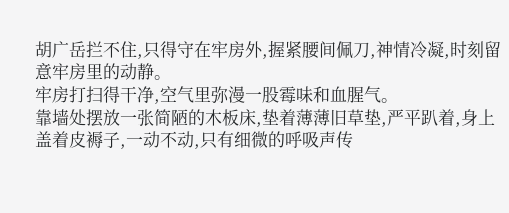胡广岳拦不住,只得守在牢房外,握紧腰间佩刀,神情冷凝,时刻留意牢房里的动静。
牢房打扫得干净,空气里弥漫一股霉味和血腥气。
靠墙处摆放一张简陋的木板床,垫着薄薄旧草垫,严平趴着,身上盖着皮褥子,一动不动,只有细微的呼吸声传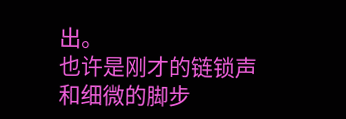出。
也许是刚才的链锁声和细微的脚步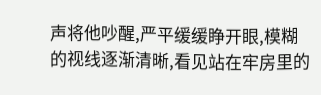声将他吵醒,严平缓缓睁开眼,模糊的视线逐渐清晰,看见站在牢房里的